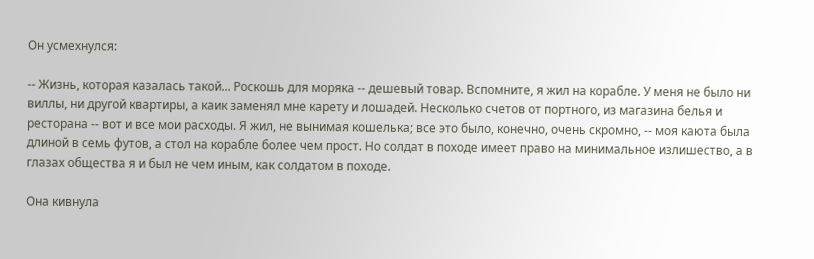Он усмехнулся:

-- Жизнь, которая казалась такой... Роскошь для моряка -- дешевый товар. Вспомните, я жил на корабле. У меня не было ни виллы, ни другой квартиры, а каик заменял мне карету и лошадей. Несколько счетов от портного, из магазина белья и ресторана -- вот и все мои расходы. Я жил, не вынимая кошелька; все это было, конечно, очень скромно, -- моя каюта была длиной в семь футов, а стол на корабле более чем прост. Но солдат в походе имеет право на минимальное излишество, а в глазах общества я и был не чем иным, как солдатом в походе.

Она кивнула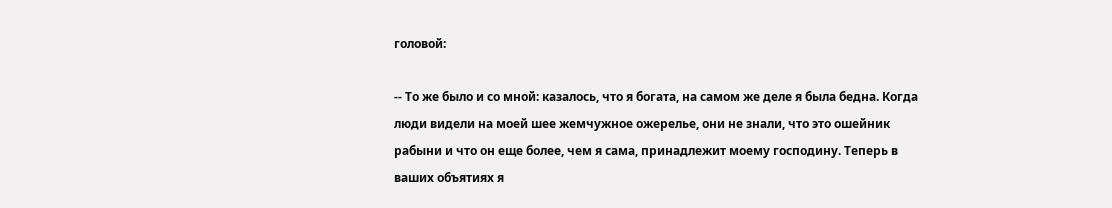головой:

-- То же было и со мной: казалось, что я богата, на самом же деле я была бедна. Когда люди видели на моей шее жемчужное ожерелье, они не знали, что это ошейник рабыни и что он еще более, чем я сама, принадлежит моему господину. Теперь в ваших объятиях я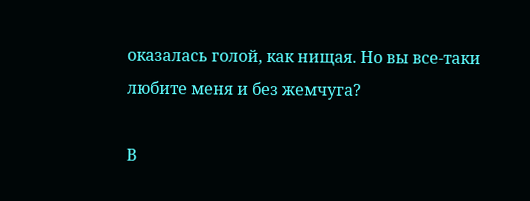оказалась голой, как нищая. Но вы все-таки любите меня и без жемчуга?

В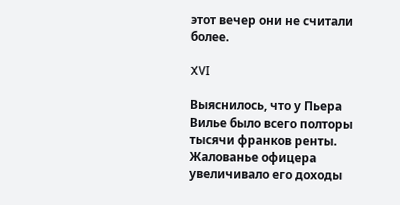этот вечер они не считали более.

XVI

Выяснилось, что у Пьера Вилье было всего полторы тысячи франков ренты. Жалованье офицера увеличивало его доходы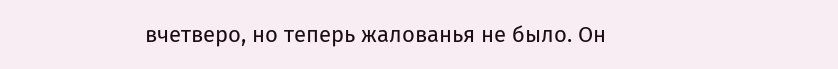вчетверо, но теперь жалованья не было. Он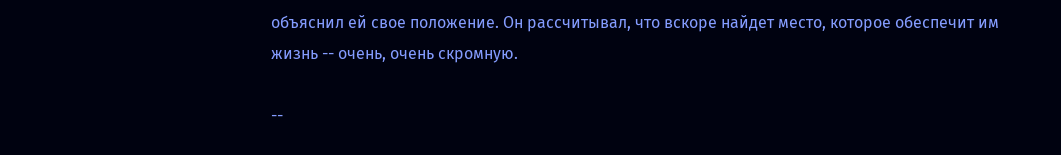объяснил ей свое положение. Он рассчитывал, что вскоре найдет место, которое обеспечит им жизнь -- очень, очень скромную.

--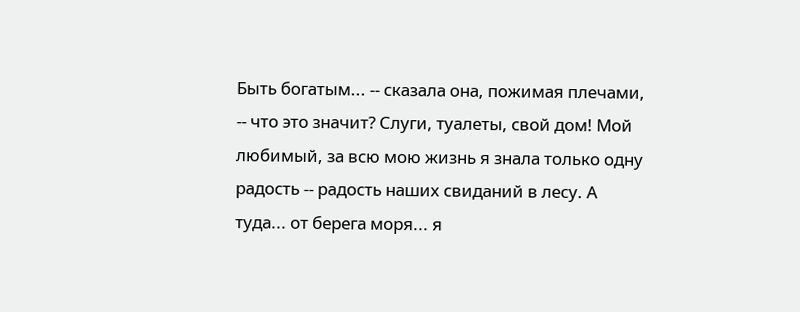Быть богатым... -- сказала она, пожимая плечами, -- что это значит? Слуги, туалеты, свой дом! Мой любимый, за всю мою жизнь я знала только одну радость -- радость наших свиданий в лесу. А туда... от берега моря... я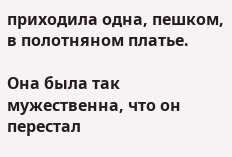приходила одна, пешком, в полотняном платье.

Она была так мужественна, что он перестал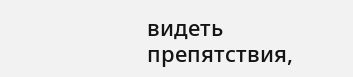видеть препятствия,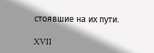стоявшие на их пути.

XVII